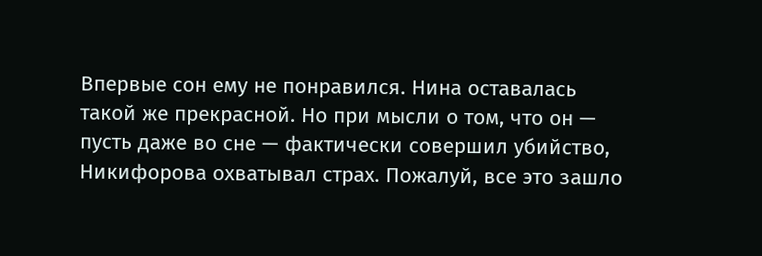Впервые сон ему не понравился. Нина оставалась такой же прекрасной. Но при мысли о том, что он — пусть даже во сне — фактически совершил убийство, Никифорова охватывал страх. Пожалуй, все это зашло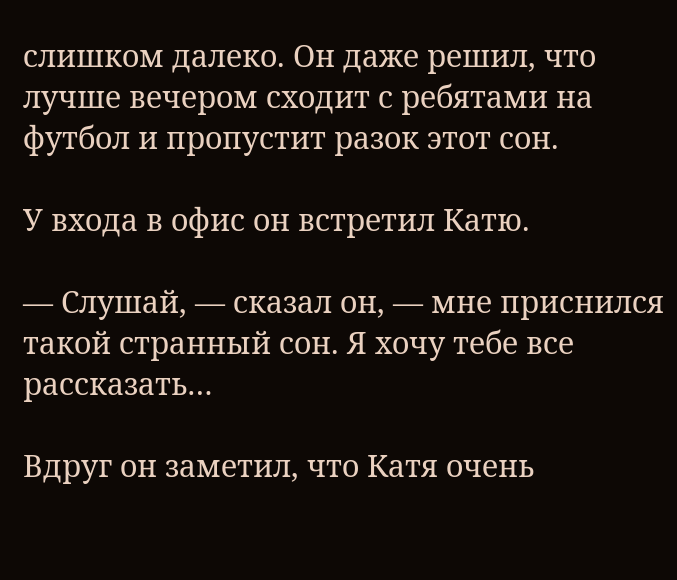слишком далеко. Он даже решил, что лучше вечером сходит с ребятами на футбол и пропустит разок этот сон.

У входа в офис он встретил Катю.

— Слушай, — сказал он, — мне приснился такой странный сон. Я хочу тебе все рассказать…

Вдруг он заметил, что Катя очень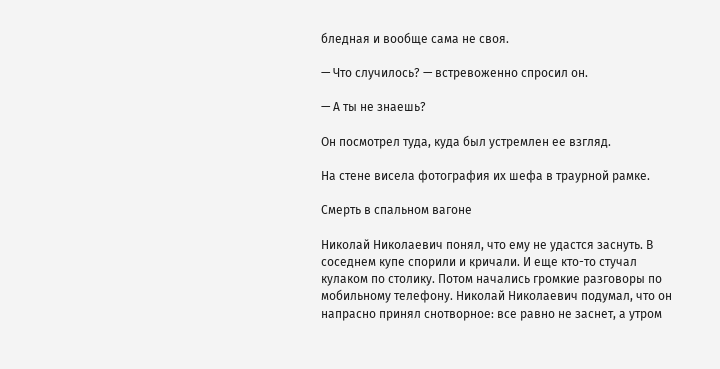бледная и вообще сама не своя.

— Что случилось? — встревоженно спросил он.

— А ты не знаешь?

Он посмотрел туда, куда был устремлен ее взгляд.

На стене висела фотография их шефа в траурной рамке.

Смерть в спальном вагоне

Николай Николаевич понял, что ему не удастся заснуть. В соседнем купе спорили и кричали. И еще кто-то стучал кулаком по столику. Потом начались громкие разговоры по мобильному телефону. Николай Николаевич подумал, что он напрасно принял снотворное: все равно не заснет, а утром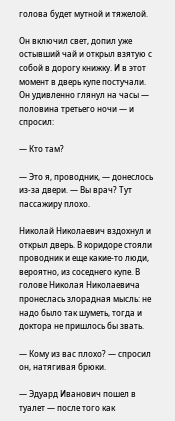голова будет мутной и тяжелой.

Он включил свет, допил уже остывший чай и открыл взятую с собой в дорогу книжку. И в этот момент в дверь купе постучали. Он удивленно глянул на часы — половина третьего ночи — и спросил:

— Кто там?

— Это я, проводник, — донеслось из-за двери. — Вы врач? Тут пассажиру плохо.

Николай Николаевич вздохнул и открыл дверь. В коридоре стояли проводник и еще какие-то люди, вероятно, из соседнего купе. В голове Николая Николаевича пронеслась злорадная мысль: не надо было так шуметь, тогда и доктора не пришлось бы звать.

— Кому из вас плохо? — спросил он, натягивая брюки.

— Эдуард Иванович пошел в туалет — после того как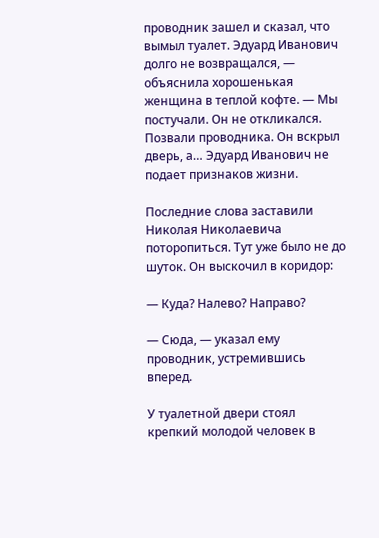проводник зашел и сказал, что вымыл туалет. Эдуард Иванович долго не возвращался, — объяснила хорошенькая женщина в теплой кофте. — Мы постучали. Он не откликался. Позвали проводника. Он вскрыл дверь, а… Эдуард Иванович не подает признаков жизни.

Последние слова заставили Николая Николаевича поторопиться. Тут уже было не до шуток. Он выскочил в коридор:

— Куда? Налево? Направо?

— Сюда, — указал ему проводник, устремившись вперед.

У туалетной двери стоял крепкий молодой человек в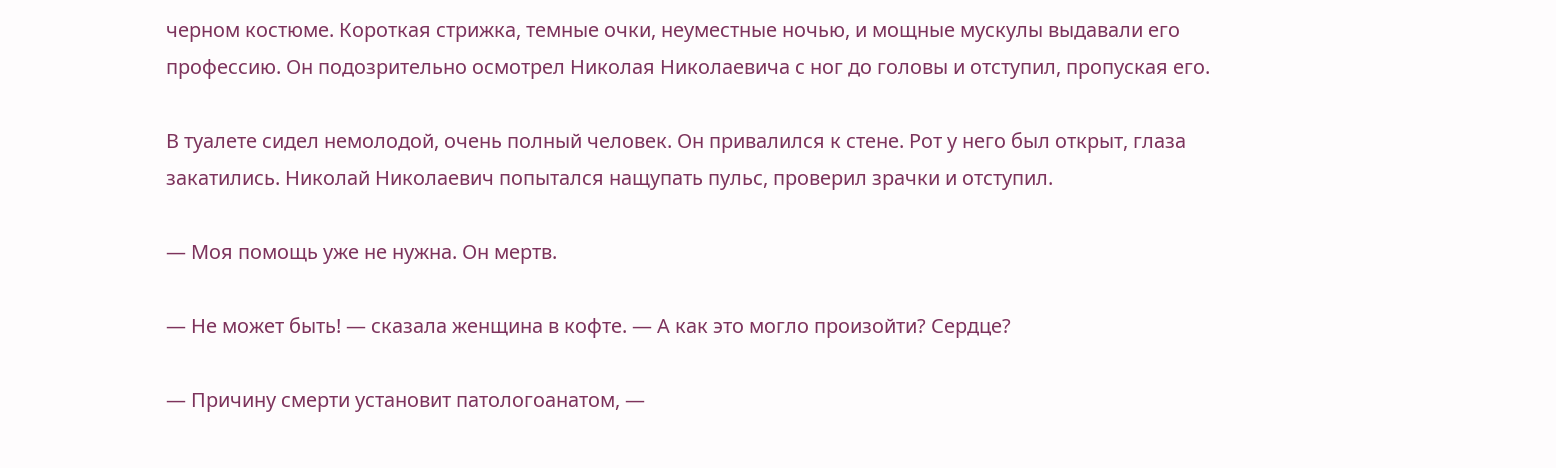черном костюме. Короткая стрижка, темные очки, неуместные ночью, и мощные мускулы выдавали его профессию. Он подозрительно осмотрел Николая Николаевича с ног до головы и отступил, пропуская его.

В туалете сидел немолодой, очень полный человек. Он привалился к стене. Рот у него был открыт, глаза закатились. Николай Николаевич попытался нащупать пульс, проверил зрачки и отступил.

— Моя помощь уже не нужна. Он мертв.

— Не может быть! — сказала женщина в кофте. — А как это могло произойти? Сердце?

— Причину смерти установит патологоанатом, —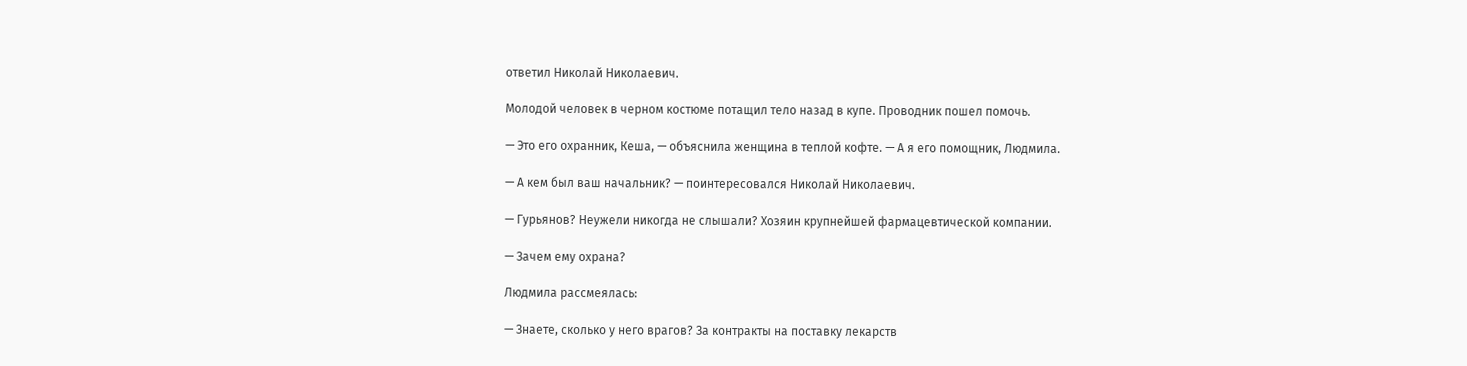ответил Николай Николаевич.

Молодой человек в черном костюме потащил тело назад в купе. Проводник пошел помочь.

— Это его охранник, Кеша, — объяснила женщина в теплой кофте. — А я его помощник, Людмила.

— А кем был ваш начальник? — поинтересовался Николай Николаевич.

— Гурьянов? Неужели никогда не слышали? Хозяин крупнейшей фармацевтической компании.

— Зачем ему охрана?

Людмила рассмеялась:

— Знаете, сколько у него врагов? За контракты на поставку лекарств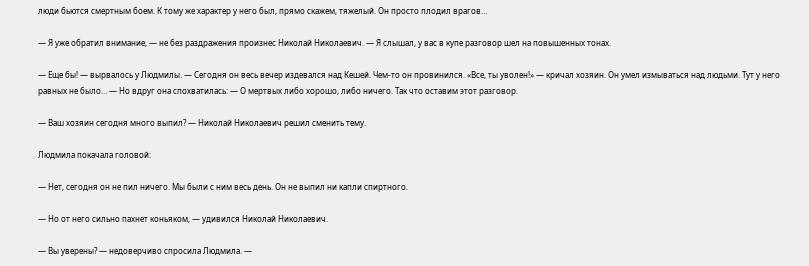люди бьются смертным боем. К тому же характер у него был, прямо скажем, тяжелый. Он просто плодил врагов…

— Я уже обратил внимание, — не без раздражения произнес Николай Николаевич. — Я слышал, у вас в купе разговор шел на повышенных тонах.

— Еще бы! — вырвалось у Людмилы. — Сегодня он весь вечер издевался над Кешей. Чем-то он провинился. «Все, ты уволен!» — кричал хозяин. Он умел измываться над людьми. Тут у него равных не было… — Но вдруг она спохватилась: — О мертвых либо хорошо, либо ничего. Так что оставим этот разговор.

— Ваш хозяин сегодня много выпил? — Николай Николаевич решил сменить тему.

Людмила покачала головой:

— Нет, сегодня он не пил ничего. Мы были с ним весь день. Он не выпил ни капли спиртного.

— Но от него сильно пахнет коньяком, — удивился Николай Николаевич.

— Вы уверены? — недоверчиво спросила Людмила. —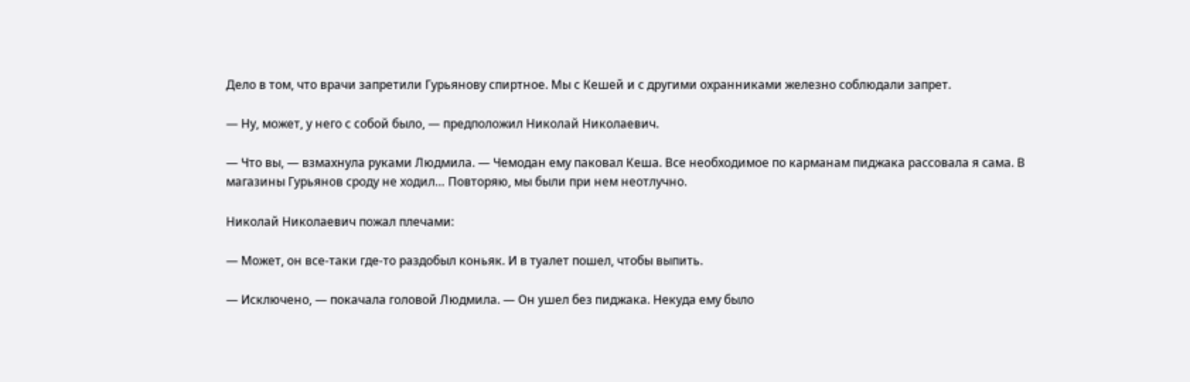Дело в том, что врачи запретили Гурьянову спиртное. Мы с Кешей и с другими охранниками железно соблюдали запрет.

— Ну, может, у него с собой было, — предположил Николай Николаевич.

— Что вы, — взмахнула руками Людмила. — Чемодан ему паковал Кеша. Все необходимое по карманам пиджака рассовала я сама. В магазины Гурьянов сроду не ходил… Повторяю, мы были при нем неотлучно.

Николай Николаевич пожал плечами:

— Может, он все-таки где-то раздобыл коньяк. И в туалет пошел, чтобы выпить.

— Исключено, — покачала головой Людмила. — Он ушел без пиджака. Некуда ему было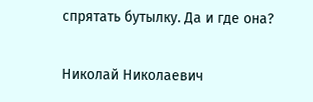спрятать бутылку. Да и где она?

Николай Николаевич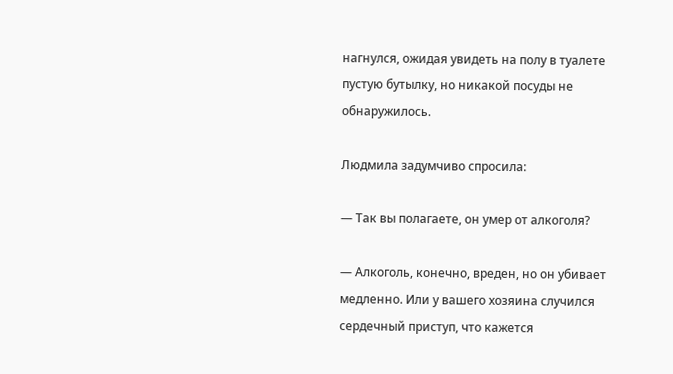нагнулся, ожидая увидеть на полу в туалете пустую бутылку, но никакой посуды не обнаружилось.

Людмила задумчиво спросила:

— Так вы полагаете, он умер от алкоголя?

— Алкоголь, конечно, вреден, но он убивает медленно. Или у вашего хозяина случился сердечный приступ, что кажется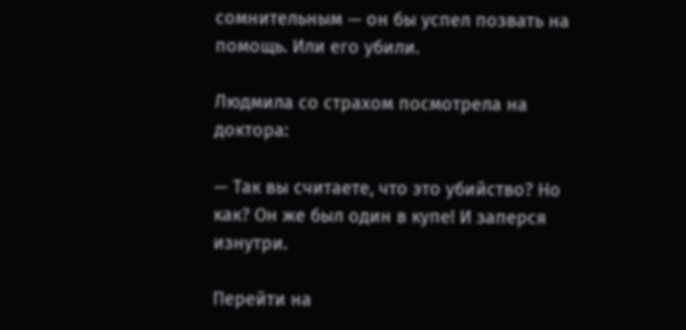сомнительным — он бы успел позвать на помощь. Или его убили.

Людмила со страхом посмотрела на доктора:

— Так вы считаете, что это убийство? Но как? Он же был один в купе! И заперся изнутри.

Перейти на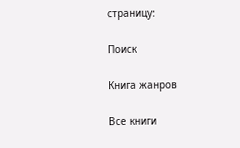страницу:

Поиск

Книга жанров

Все книги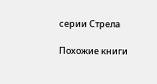серии Стрела

Похожие книги